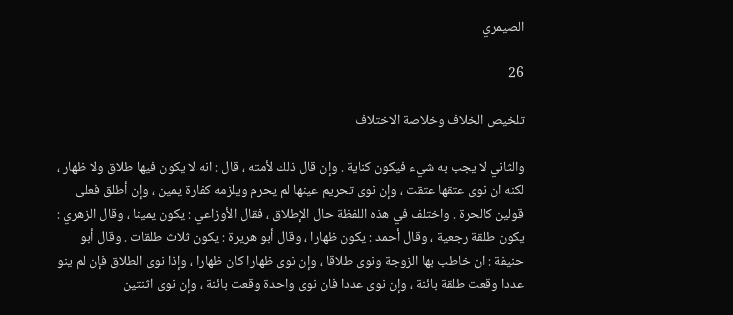الصيمري

26

تلخيص الخلاف وخلاصة الاختلاف

والثاني لا يجب به شيء فيكون كناية . وإن قال ذلك لأمته ، قال : انه لا يكون فيها طلاق ولا ظهار ، لكنه ان نوى عتقها عتقت ، وإن نوى تحريم عينها لم يحرم ويلزمه كفارة يمين ، وإن أطلق فعلى قولين كالحرة . واختلف في هذه اللفظة حال الإطلاق ، فقال الأوزاعي : يكون يمينا ، وقال الزهري : يكون طلقة رجعية ، وقال أحمد : يكون ظهارا ، وقال أبو هريرة : يكون ثلاث طلقات . وقال أبو حنيفة : ان خاطب بها الزوجة ونوى طلاقا ، وإن نوى ظهارا كان ظهارا ، وإذا نوى الطلاق فإن لم ينو عددا وقعت طلقة بائنة ، وإن نوى عددا فان نوى واحدة وقعت بائنة ، وإن نوى اثنتين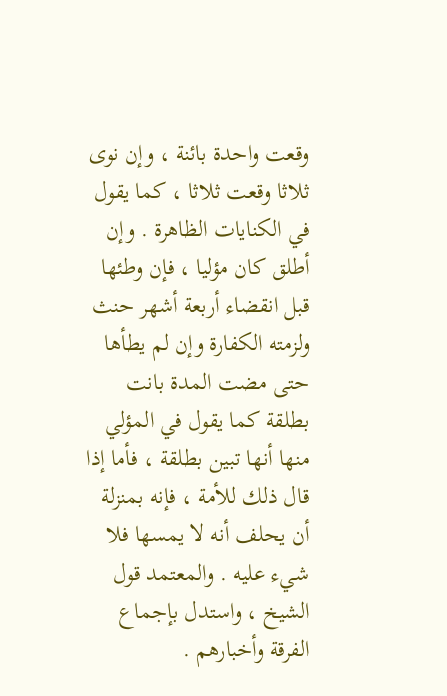وقعت واحدة بائنة ، وإن نوى ثلاثا وقعت ثلاثا ، كما يقول في الكنايات الظاهرة . وإن أطلق كان مؤليا ، فإن وطئها قبل انقضاء أربعة أشهر حنث ولزمته الكفارة وإن لم يطأها حتى مضت المدة بانت بطلقة كما يقول في المؤلي منها أنها تبين بطلقة ، فأما إذا قال ذلك للأمة ، فإنه بمنزلة أن يحلف أنه لا يمسها فلا شيء عليه . والمعتمد قول الشيخ ، واستدل بإجماع الفرقة وأخبارهم .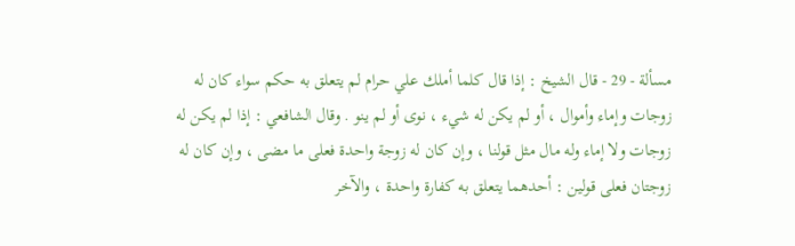مسألة - 29 - قال الشيخ : إذا قال كلما أملك علي حرام لم يتعلق به حكم سواء كان له زوجات وإماء وأموال ، أو لم يكن له شيء ، نوى أو لم ينو . وقال الشافعي : إذا لم يكن له زوجات ولا إماء وله مال مثل قولنا ، وإن كان له زوجة واحدة فعلى ما مضى ، وإن كان له زوجتان فعلى قولين : أحدهما يتعلق به كفارة واحدة ، والآخر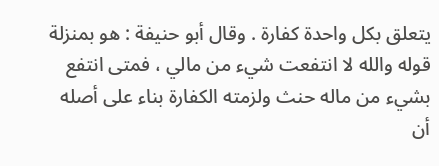يتعلق بكل واحدة كفارة . وقال أبو حنيفة : هو بمنزلة قوله والله لا انتفعت شيء من مالي ، فمتى انتفع بشيء من ماله حنث ولزمته الكفارة بناء على أصله أن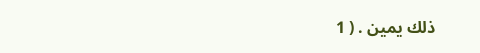ذلك يمين . ( 1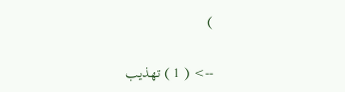)

--> ( 1 ) تهذيب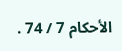الأحكام 7 / 74 .